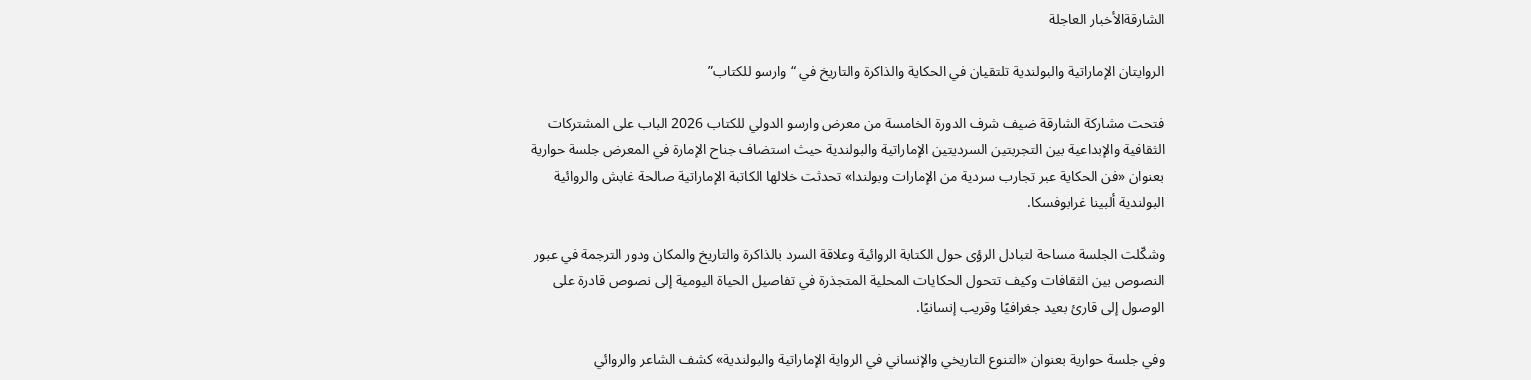الشارقةالأخبار العاجلة

الروايتان الإماراتية والبولندية تلتقيان في الحكاية والذاكرة والتاريخ في “وارسو للكتاب”

فتحت مشاركة الشارقة ضيف شرف الدورة الخامسة من معرض وارسو الدولي للكتاب 2026 الباب على المشتركات الثقافية والإبداعية بين التجربتين السرديتين الإماراتية والبولندية حيث استضاف جناح الإمارة في المعرض جلسة حوارية بعنوان «فن الحكاية عبر تجارب سردية من الإمارات وبولندا» تحدثت خلالها الكاتبة الإماراتية صالحة غابش والروائية البولندية ألبينا غرابوفسكا.

وشكّلت الجلسة مساحة لتبادل الرؤى حول الكتابة الروائية وعلاقة السرد بالذاكرة والتاريخ والمكان ودور الترجمة في عبور النصوص بين الثقافات وكيف تتحول الحكايات المحلية المتجذرة في تفاصيل الحياة اليومية إلى نصوص قادرة على الوصول إلى قارئ بعيد جغرافيًا وقريب إنسانيًا.

وفي جلسة حوارية بعنوان «التنوع التاريخي والإنساني في الرواية الإماراتية والبولندية» كشف الشاعر والروائي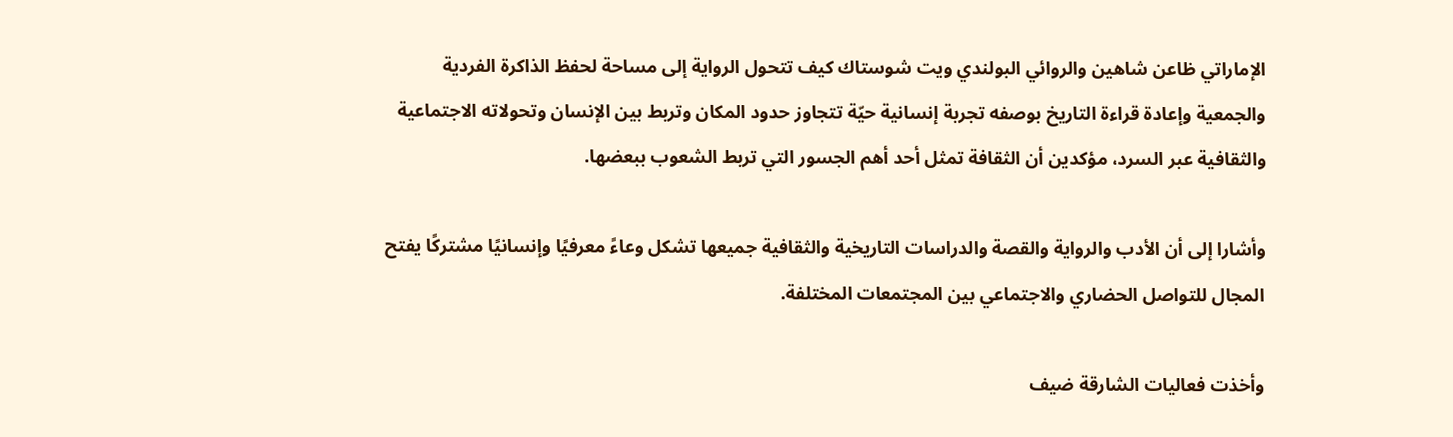الإماراتي ظاعن شاهين والروائي البولندي ويت شوستاك كيف تتحول الرواية إلى مساحة لحفظ الذاكرة الفردية والجمعية وإعادة قراءة التاريخ بوصفه تجربة إنسانية حيّة تتجاوز حدود المكان وتربط بين الإنسان وتحولاته الاجتماعية والثقافية عبر السرد، مؤكدين أن الثقافة تمثل أحد أهم الجسور التي تربط الشعوب ببعضها.

وأشارا إلى أن الأدب والرواية والقصة والدراسات التاريخية والثقافية جميعها تشكل وعاءً معرفيًا وإنسانيًا مشتركًا يفتح المجال للتواصل الحضاري والاجتماعي بين المجتمعات المختلفة.

وأخذت فعاليات الشارقة ضيف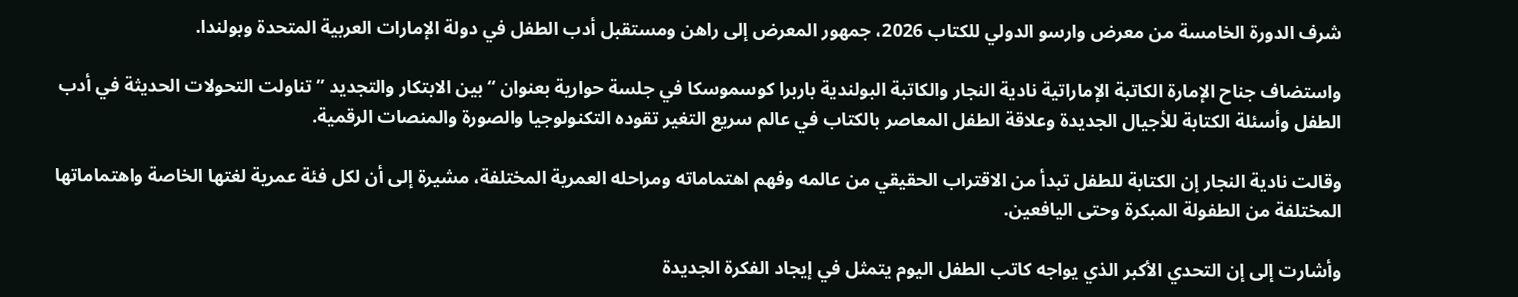شرف الدورة الخامسة من معرض وارسو الدولي للكتاب 2026، جمهور المعرض إلى راهن ومستقبل أدب الطفل في دولة الإمارات العربية المتحدة وبولندا.

واستضاف جناح الإمارة الكاتبة الإماراتية نادية النجار والكاتبة البولندية باربرا كوسموسكا في جلسة حوارية بعنوان “بين الابتكار والتجديد ” تناولت التحولات الحديثة في أدب الطفل وأسئلة الكتابة للأجيال الجديدة وعلاقة الطفل المعاصر بالكتاب في عالم سريع التغير تقوده التكنولوجيا والصورة والمنصات الرقمية.

وقالت نادية النجار إن الكتابة للطفل تبدأ من الاقتراب الحقيقي من عالمه وفهم اهتماماته ومراحله العمرية المختلفة، مشيرة إلى أن لكل فئة عمرية لغتها الخاصة واهتماماتها المختلفة من الطفولة المبكرة وحتى اليافعين.

وأشارت إلى إن التحدي الأكبر الذي يواجه كاتب الطفل اليوم يتمثل في إيجاد الفكرة الجديدة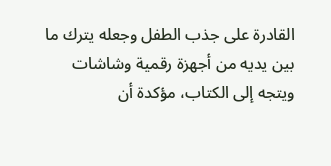القادرة على جذب الطفل وجعله يترك ما بين يديه من أجهزة رقمية وشاشات ويتجه إلى الكتاب، مؤكدة أن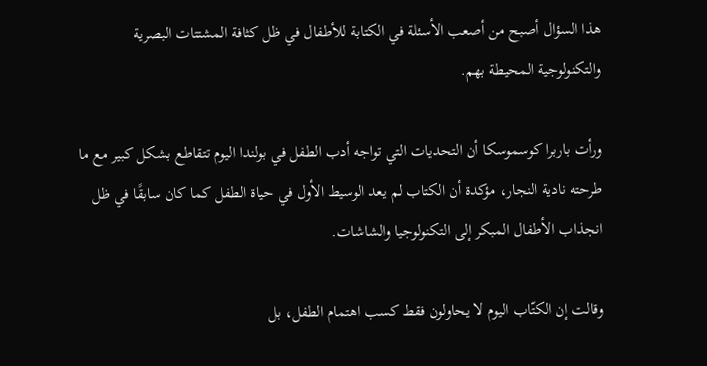هذا السؤال أصبح من أصعب الأسئلة في الكتابة للأطفال في ظل كثافة المشتتات البصرية والتكنولوجية المحيطة بهم.

ورأت باربرا كوسموسكا أن التحديات التي تواجه أدب الطفل في بولندا اليوم تتقاطع بشكل كبير مع ما طرحته نادية النجار، مؤكدة أن الكتاب لم يعد الوسيط الأول في حياة الطفل كما كان سابقًا في ظل انجذاب الأطفال المبكر إلى التكنولوجيا والشاشات.

وقالت إن الكتّاب اليوم لا يحاولون فقط كسب اهتمام الطفل، بل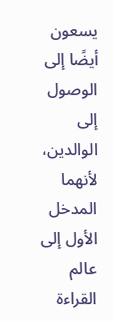يسعون أيضًا إلى الوصول إلى الوالدين، لأنهما المدخل الأول إلى عالم القراءة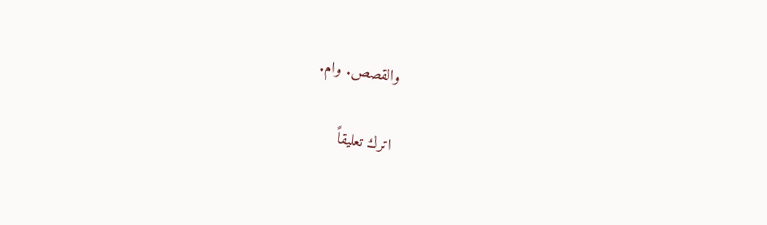والقصص. وام.

اترك تعليقاً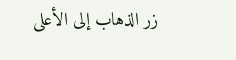زر الذهاب إلى الأعلى